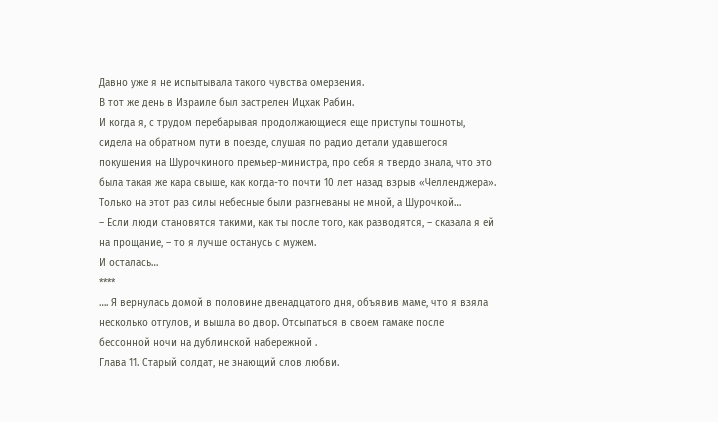Давно уже я не испытывала такого чувства омерзения.
В тот же день в Израиле был застрелен Ицхак Рабин.
И когда я, с трудом перебарывая продолжающиеся еще приступы тошноты, сидела на обратном пути в поезде, слушая по радио детали удавшегося покушения на Шурочкиного премьер-министра, про себя я твердо знала, что это была такая же кара свыше, как когда-то почти 10 лет назад взрыв «Челленджера». Только на этот раз силы небесные были разгневаны не мной, а Шурочкой…
– Если люди становятся такими, как ты после того, как разводятся, – сказала я ей на прощание, – то я лучше останусь с мужем.
И осталась…
****
…. Я вернулась домой в половине двенадцатого дня, объявив маме, что я взяла несколько отгулов, и вышла во двор. Отсыпаться в своем гамаке после бессонной ночи на дублинской набережной .
Глава 11. Старый солдат, не знающий слов любви.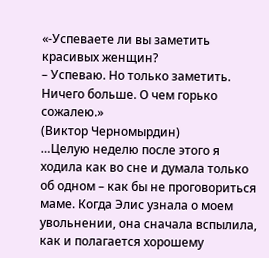«-Успеваете ли вы заметить красивых женщин?
– Успеваю. Но только заметить. Ничего больше. О чем горько сожалею.»
(Виктор Черномырдин)
…Целую неделю после этого я ходила как во сне и думала только об одном – как бы не проговориться маме. Когда Элис узнала о моем увольнении, она сначала вспылила, как и полагается хорошему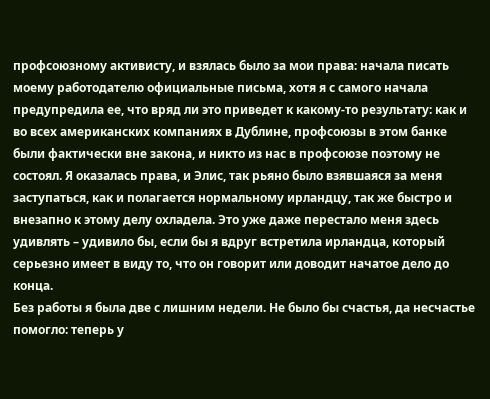профсоюзному активисту, и взялась было за мои права: начала писать моему работодателю официальные письма, хотя я с самого начала предупредила ее, что вряд ли это приведет к какому-то результату: как и во всех американских компаниях в Дублине, профсоюзы в этом банке были фактически вне закона, и никто из нас в профсоюзе поэтому не состоял. Я оказалась права, и Элис, так рьяно было взявшаяся за меня заступаться, как и полагается нормальному ирландцу, так же быстро и внезапно к этому делу охладела. Это уже даже перестало меня здесь удивлять – удивило бы, если бы я вдруг встретила ирландца, который серьезно имеет в виду то, что он говорит или доводит начатое дело до конца.
Без работы я была две с лишним недели. Не было бы счастья, да несчастье помогло: теперь у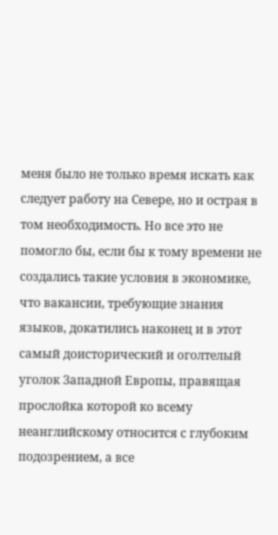меня было не только время искать как следует работу на Севере, но и острая в том необходимость. Но все это не помогло бы, если бы к тому времени не создались такие условия в экономике, что вакансии, требующие знания языков, докатились наконец и в этот самый доисторический и оголтелый уголок Западной Европы, правящая прослойка которой ко всему неанглийскому относится с глубоким подозрением, а все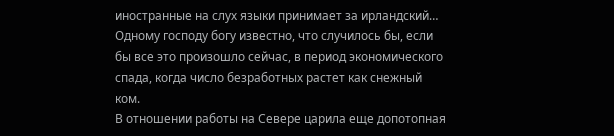иностранные на слух языки принимает за ирландский… Одному господу богу известно, что случилось бы, если бы все это произошло сейчас, в период экономического спада, когда число безработных растет как снежный ком.
В отношении работы на Севере царила еще допотопная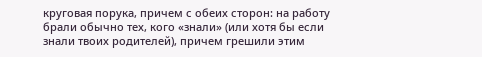круговая порука, причем с обеих сторон: на работу брали обычно тех, кого «знали» (или хотя бы если знали твоих родителей), причем грешили этим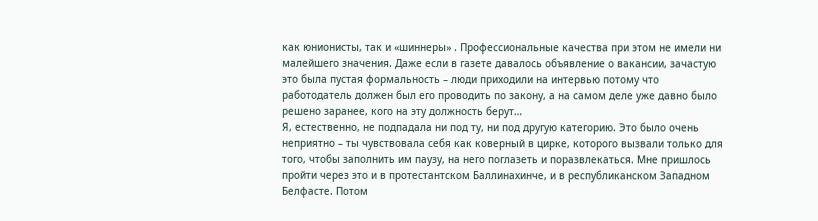как юнионисты, так и «шиннеры» . Профессиональные качества при этом не имели ни малейшего значения. Даже если в газете давалось объявление о вакансии, зачастую это была пустая формальность – люди приходили на интервью потому что работодатель должен был его проводить по закону, а на самом деле уже давно было решено заранее, кого на эту должность берут…
Я, естественно, не подпадала ни под ту, ни под другую категорию. Это было очень неприятно – ты чувствовала себя как коверный в цирке, которого вызвали только для того, чтобы заполнить им паузу, на него поглазеть и поразвлекаться. Мне пришлось пройти через это и в протестантском Баллинахинче, и в республиканском Западном Белфасте. Потом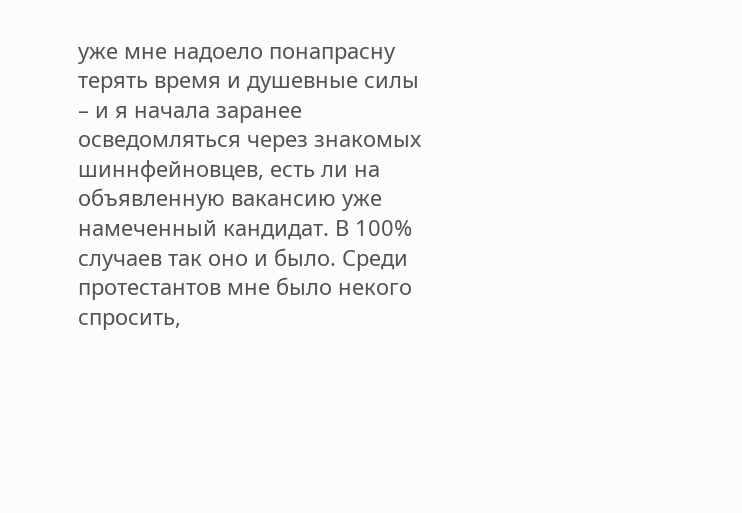уже мне надоело понапрасну терять время и душевные силы – и я начала заранее осведомляться через знакомых шиннфейновцев, есть ли на объявленную вакансию уже намеченный кандидат. В 100% случаев так оно и было. Среди протестантов мне было некого спросить,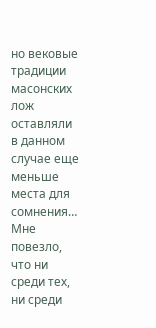но вековые традиции масонских лож оставляли в данном случае еще меньше места для сомнения…
Мне повезло, что ни среди тех, ни среди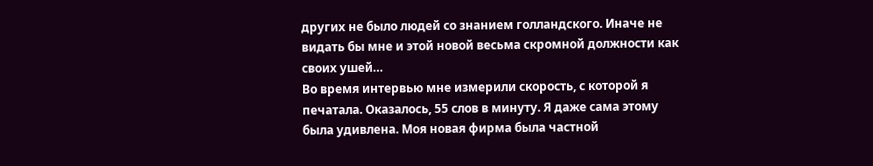других не было людей со знанием голландского. Иначе не видать бы мне и этой новой весьма скромной должности как своих ушей…
Во время интервью мне измерили скорость, с которой я печатала. Оказалось, 55 слов в минуту. Я даже сама этому была удивлена. Моя новая фирма была частной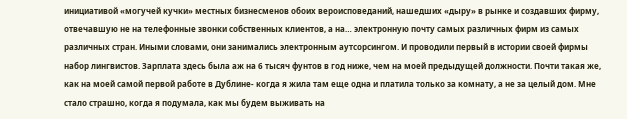инициативой «могучей кучки» местных бизнесменов обоих вероисповеданий, нашедших «дыру» в рынке и создавших фирму, отвечавшую не на телефонные звонки собственных клиентов, а на… электронную почту самых различных фирм из самых различных стран. Иными словами, они занимались электронным аутсорсингом. И проводили первый в истории своей фирмы набор лингвистов. Зарплата здесь была аж на 6 тысяч фунтов в год ниже, чем на моей предыдущей должности. Почти такая же, как на моей самой первой работе в Дублине- когда я жила там еще одна и платила только за комнату, а не за целый дом. Мне стало страшно, когда я подумала, как мы будем выживать на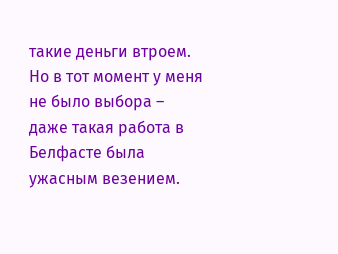такие деньги втроем. Но в тот момент у меня не было выбора – даже такая работа в Белфасте была ужасным везением.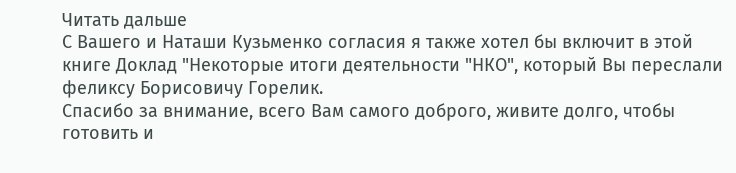Читать дальше
С Вашего и Наташи Кузьменко согласия я также хотел бы включит в этой книге Доклад "Некоторые итоги деятельности "НКО", который Вы переслали феликсу Борисовичу Горелик.
Спасибо за внимание, всего Вам самого доброго, живите долго, чтобы готовить и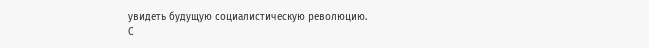увидеть будущую социалистическую революцию.
С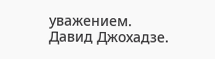уважением.
Давид Джохадзе.